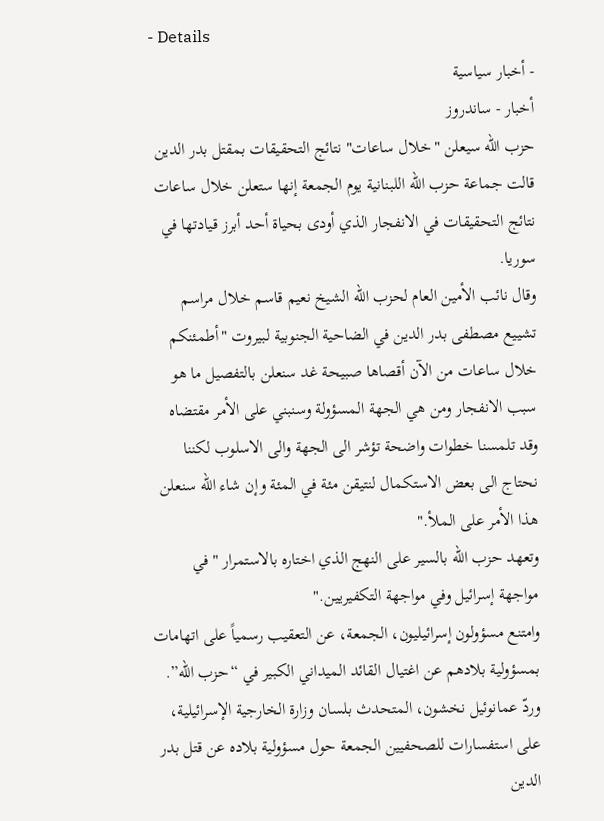- Details
- أخبار سياسية
أخبار - ساندروز
حزب الله سيعلن "خلال ساعات" نتائج التحقيقات بمقتل بدر الدين
قالت جماعة حزب الله اللبنانية يوم الجمعة إنها ستعلن خلال ساعات نتائج التحقيقات في الانفجار الذي أودى بحياة أحد أبرز قيادتها في سوريا.
وقال نائب الأمين العام لحزب الله الشيخ نعيم قاسم خلال مراسم تشييع مصطفى بدر الدين في الضاحية الجنوبية لبيروت "أطمئنكم خلال ساعات من الآن أقصاها صبيحة غد سنعلن بالتفصيل ما هو سبب الانفجار ومن هي الجهة المسؤولة وسنبني على الأمر مقتضاه وقد تلمسنا خطوات واضحة تؤشر الى الجهة والى الاسلوب لكننا نحتاج الى بعض الاستكمال لنتيقن مئة في المئة وإن شاء الله سنعلن هذا الأمر على الملأ."
وتعهد حزب الله بالسير على النهج الذي اختاره بالاستمرار "في مواجهة إسرائيل وفي مواجهة التكفيريين."
وامتنع مسؤولون إسرائيليون، الجمعة، عن التعقيب رسمياً على اتهامات بمسؤولية بلادهم عن اغتيال القائد الميداني الكبير في “حزب الله”.
وردّ عمانوئيل نخشون، المتحدث بلسان وزارة الخارجية الإسرائيلية، على استفسارات للصحفيين الجمعة حول مسؤولية بلاده عن قتل بدر الدين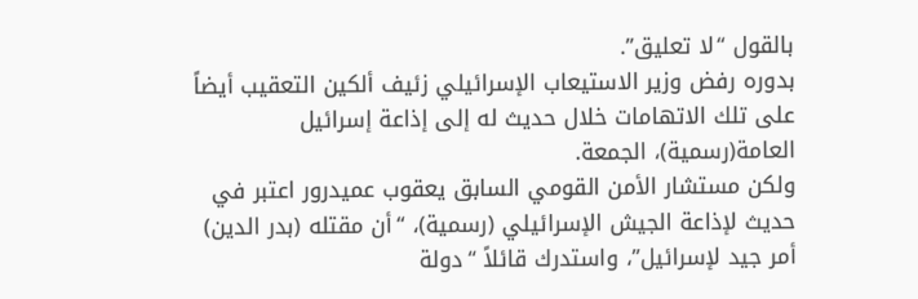بالقول “لا تعليق”.
بدوره رفض وزير الاستيعاب الإسرائيلي زئيف ألكين التعقيب أيضاً على تلك الاتهامات خلال حديث له إلى إذاعة إسرائيل العامة(رسمية)، الجمعة.
ولكن مستشار الأمن القومي السابق يعقوب عميدرور اعتبر في حديث لإذاعة الجيش الإسرائيلي (رسمية)، “أن مقتله (بدر الدين) أمر جيد لإسرائيل”، واستدرك قائلاً “دولة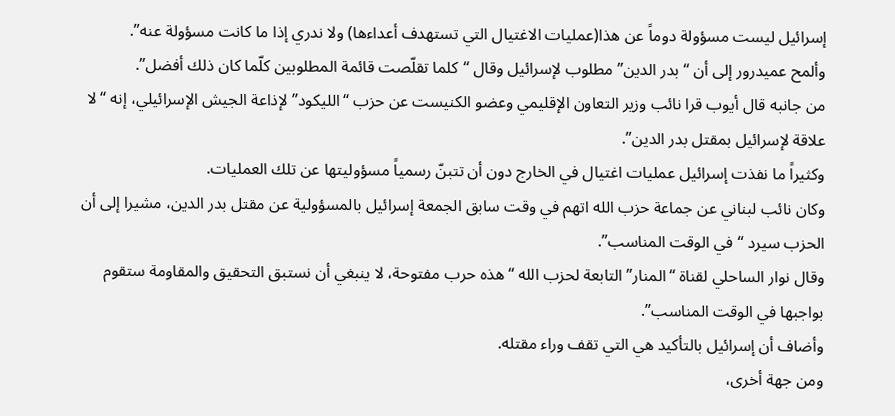إسرائيل ليست مسؤولة دوماً عن هذا(عمليات الاغتيال التي تستهدف أعداءها) ولا ندري إذا ما كانت مسؤولة عنه”.
وألمح عميدرور إلى أن “بدر الدين” مطلوب لإسرائيل وقال “كلما تقلّصت قائمة المطلوبين كلّما كان ذلك أفضل”.
من جانبه قال أيوب قرا نائب وزير التعاون الإقليمي وعضو الكنيست عن حزب “الليكود” لإذاعة الجيش الإسرائيلي، إنه “لا علاقة لإسرائيل بمقتل بدر الدين”.
وكثيراً ما نفذت إسرائيل عمليات اغتيال في الخارج دون أن تتبنّ رسمياً مسؤوليتها عن تلك العمليات.
وكان نائب لبناني عن جماعة حزب الله اتهم في وقت سابق الجمعة إسرائيل بالمسؤولية عن مقتل بدر الدين، مشيرا إلى أن الحزب سيرد “في الوقت المناسب”.
وقال نوار الساحلي لقناة “المنار” التابعة لحزب الله “هذه حرب مفتوحة، لا ينبغي أن نستبق التحقيق والمقاومة ستقوم بواجبها في الوقت المناسب”.
وأضاف أن إسرائيل بالتأكيد هي التي تقف وراء مقتله.
ومن جهة أخرى،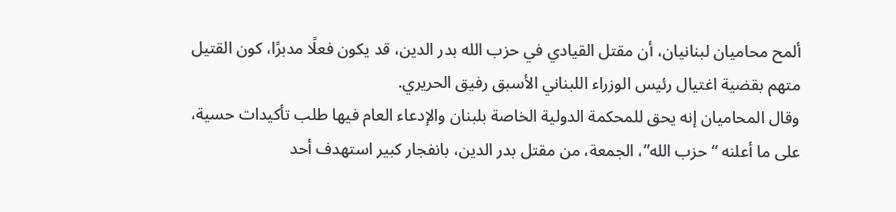ألمح محاميان لبنانيان، أن مقتل القيادي في حزب الله بدر الدين، قد يكون فعلًا مدبرًا، كون القتيل متهم بقضية اغتيال رئيس الوزراء اللبناني الأسبق رفيق الحريري.
وقال المحاميان إنه يحق للمحكمة الدولية الخاصة بلبنان والإدعاء العام فيها طلب تأكيدات حسية، على ما أعلنه “حزب الله”، الجمعة، من مقتل بدر الدين، بانفجار كبير استهدف أحد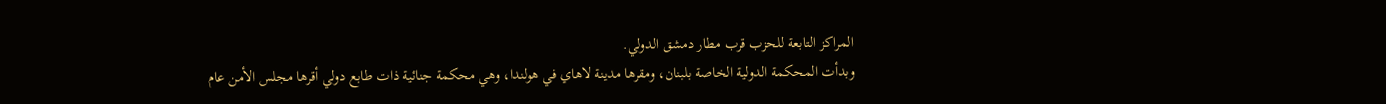المراكز التابعة للحزب قرب مطار دمشق الدولي.
وبدأت المحكمة الدولية الخاصة بلبنان، ومقرها مدينة لاهاي في هولندا، وهي محكمة جنائية ذات طابع دولي أقرها مجلس الأمن عام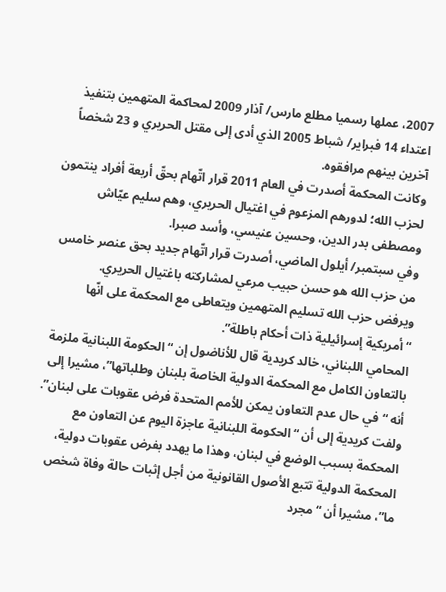2007، عملها رسميا مطلع مارس/ آذار 2009 لمحاكمة المتهمين بتنفيذ اعتداء 14 فبراير/ شباط 2005 الذي أدى إلى مقتل الحريري و 23 شخصاً آخرين بينهم مرافقوه.
وكانت المحكمة أصدرت في العام 2011 قرار اتّهام بحقّ أربعة أفراد ينتمون لحزب الله؛ لدورهم المزعوم في اغتيال الحريري، وهم سليم عيّاش ومصطفى بدر الدين، وحسين عنيسي، وأسد صبرا.
وفي سبتمبر/ أيلول الماضي، أصدرت قرار اتّهام جديد بحق عنصر خامس من حزب الله هو حسن حبيب مرعي لمشاركته باغتيال الحريري.
ويرفض حزب الله تسليم المتهمين ويتعاطى مع المحكمة على انّها “أمريكية إسرائيلية ذات أحكام باطلة”.
المحامي اللبناني، خالد كريدية قال للأناضول إن “الحكومة اللبنانية ملزمة بالتعاون الكامل مع المحكمة الدولية الخاصة بلبنان وطلباتها”، مشيرا إلى أنه “في حال عدم التعاون يمكن للأمم المتحدة فرض عقوبات على لبنان”.
ولفت كريدية إلى أن “الحكومة اللبنانية عاجزة اليوم عن التعاون مع المحكمة بسبب الوضع في لبنان، وهذا ما يهدد بفرض عقوبات دولية، المحكمة الدولية تتبع الأصول القانونية من أجل إثبات حالة وفاة شخص ما”، مشيرا أن “مجرد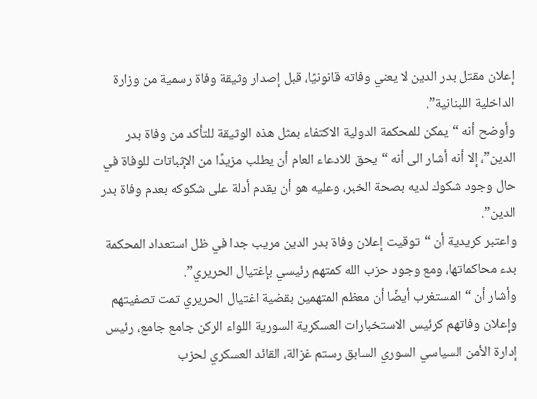إعلان مقتل بدر الدين لا يعني وفاته قانونيًا، قبل إصدار وثيقة وفاة رسمية من وزارة الداخلية اللبنانية”.
وأوضح أنه “يمكن للمحكمة الدولية الاكتفاء بمثل هذه الوثيقة للتأكد من وفاة بدر الدين”، إلا أنه أشار الى أنه “يحق للادعاء العام أن يطلب مزيدًا من الإثباتات للوفاة في حال وجود شكوك لديه بصحة الخبر، وعليه هو أن يقدم أدلة على شكوكه بعدم وفاة بدر الدين”.
واعتبر كريدية أن “توقيت إعلان وفاة بدر الدين مريب جدا في ظل استعداد المحكمة بدء محاكماتها، ومع وجود حزب الله كمتهم رئيسي بإغتيال الحريري”.
وأشار أن “المستغرب أيضًا أن معظم المتهمين بقضية اغتيال الحريري تمت تصفيتهم وإعلان وفاتهم كرئيس الاستخبارات العسكرية السورية اللواء الركن جامع جامع، رئيس إدارة الأمن السياسي السوري السابق رستم غزالة، القائد العسكري لحزب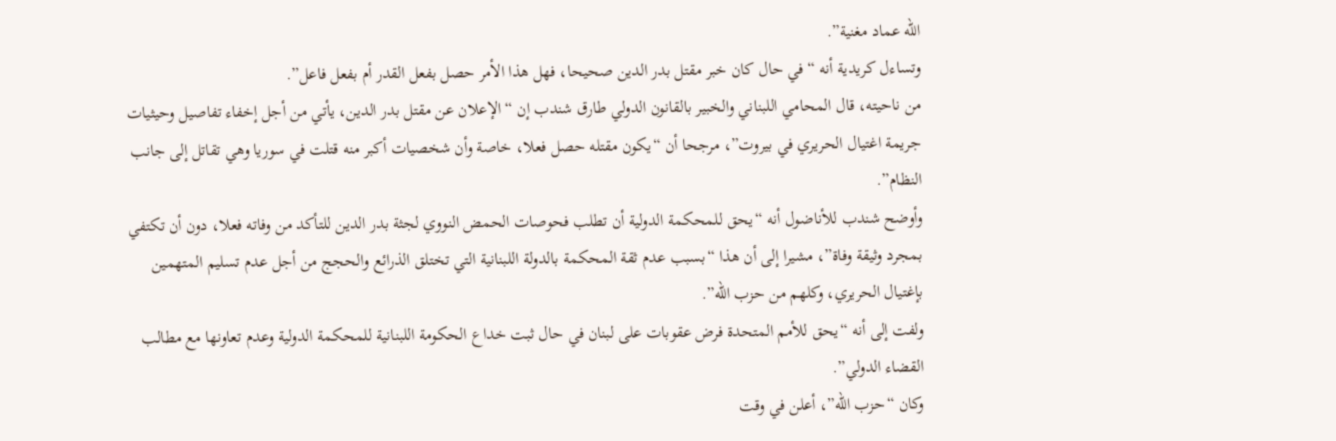الله عماد مغنية”.
وتساءل كريدية أنه “في حال كان خبر مقتل بدر الدين صحيحا، فهل هذا الأمر حصل بفعل القدر أم بفعل فاعل”.
من ناحيته، قال المحامي اللبناني والخبير بالقانون الدولي طارق شندب إن “الإعلان عن مقتل بدر الدين، يأتي من أجل إخفاء تفاصيل وحيثيات جريمة اغتيال الحريري في بيروت”، مرجحا أن “يكون مقتله حصل فعلا، خاصة وأن شخصيات أكبر منه قتلت في سوريا وهي تقاتل إلى جانب النظام”.
وأوضح شندب للأناضول أنه “يحق للمحكمة الدولية أن تطلب فحوصات الحمض النووي لجثة بدر الدين للتأكد من وفاته فعلا، دون أن تكتفي بمجرد وثيقة وفاة”، مشيرا إلى أن هذا “بسبب عدم ثقة المحكمة بالدولة اللبنانية التي تختلق الذرائع والحجج من أجل عدم تسليم المتهمين بإغتيال الحريري، وكلهم من حزب الله”.
ولفت إلى أنه “يحق للأمم المتحدة فرض عقوبات على لبنان في حال ثبت خداع الحكومة اللبنانية للمحكمة الدولية وعدم تعاونها مع مطالب القضاء الدولي”.
وكان “حزب الله”، أعلن في وقت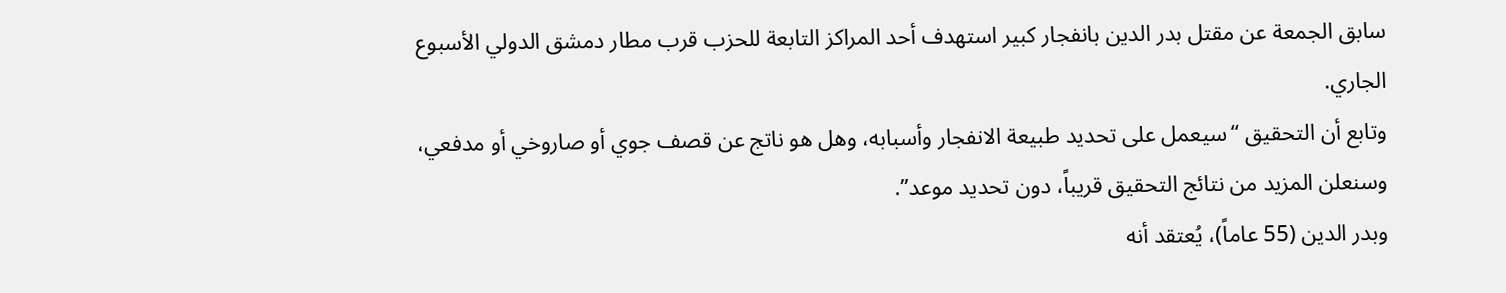سابق الجمعة عن مقتل بدر الدين بانفجار كبير استهدف أحد المراكز التابعة للحزب قرب مطار دمشق الدولي الأسبوع الجاري.
وتابع أن التحقيق “سيعمل على تحديد طبيعة الانفجار وأسبابه، وهل هو ناتج عن قصف جوي أو صاروخي أو مدفعي، وسنعلن المزيد من نتائج التحقيق قريباً، دون تحديد موعد”.
وبدر الدين (55 عاماً)، يُعتقد أنه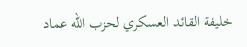خليفة القائد العسكري لحزب الله عماد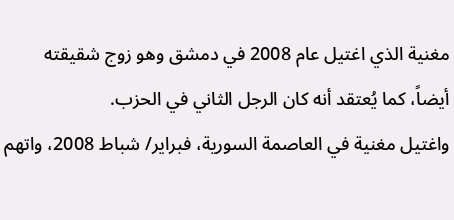مغنية الذي اغتيل عام 2008 في دمشق وهو زوج شقيقته أيضاً، كما يُعتقد أنه كان الرجل الثاني في الحزب.
واغتيل مغنية في العاصمة السورية، فبراير/ شباط 2008، واتهم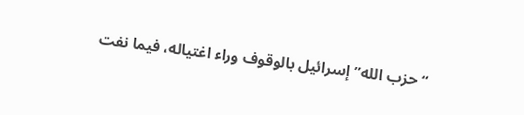“حزب الله” إسرائيل بالوقوف وراء اغتياله، فيما نفت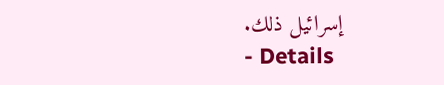إسرائيل ذلك.
- Details